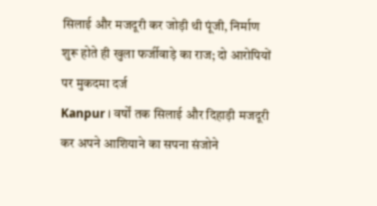सिलाई और मजदूरी कर जोड़ी थी पूंजी, निर्माण शुरू होते ही खुला फर्जीवाड़े का राज; दो आरोपियों पर मुकदमा दर्ज
Kanpur । वर्षों तक सिलाई और दिहाड़ी मजदूरी कर अपने आशियाने का सपना संजोने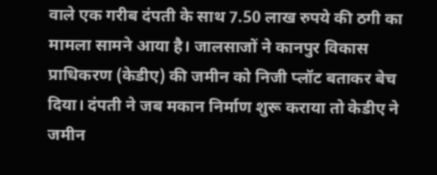वाले एक गरीब दंपती के साथ 7.50 लाख रुपये की ठगी का मामला सामने आया है। जालसाजों ने कानपुर विकास प्राधिकरण (केडीए) की जमीन को निजी प्लॉट बताकर बेच दिया। दंपती ने जब मकान निर्माण शुरू कराया तो केडीए ने जमीन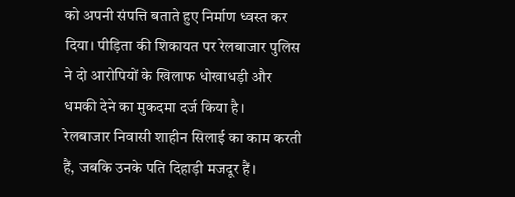को अपनी संपत्ति बताते हुए निर्माण ध्वस्त कर दिया। पीड़िता की शिकायत पर रेलबाजार पुलिस ने दो आरोपियों के खिलाफ धोखाधड़ी और धमकी देने का मुकदमा दर्ज किया है।
रेलबाजार निवासी शाहीन सिलाई का काम करती हैं, जबकि उनके पति दिहाड़ी मजदूर हैं।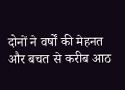दोनों ने वर्षों की मेहनत और बचत से करीब आठ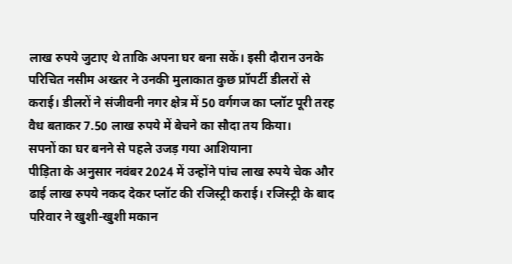लाख रुपये जुटाए थे ताकि अपना घर बना सकें। इसी दौरान उनके परिचित नसीम अख्तर ने उनकी मुलाकात कुछ प्रॉपर्टी डीलरों से कराई। डीलरों ने संजीवनी नगर क्षेत्र में 50 वर्गगज का प्लॉट पूरी तरह वैध बताकर 7.50 लाख रुपये में बेचने का सौदा तय किया।
सपनों का घर बनने से पहले उजड़ गया आशियाना
पीड़िता के अनुसार नवंबर 2024 में उन्होंने पांच लाख रुपये चेक और ढाई लाख रुपये नकद देकर प्लॉट की रजिस्ट्री कराई। रजिस्ट्री के बाद परिवार ने खुशी-खुशी मकान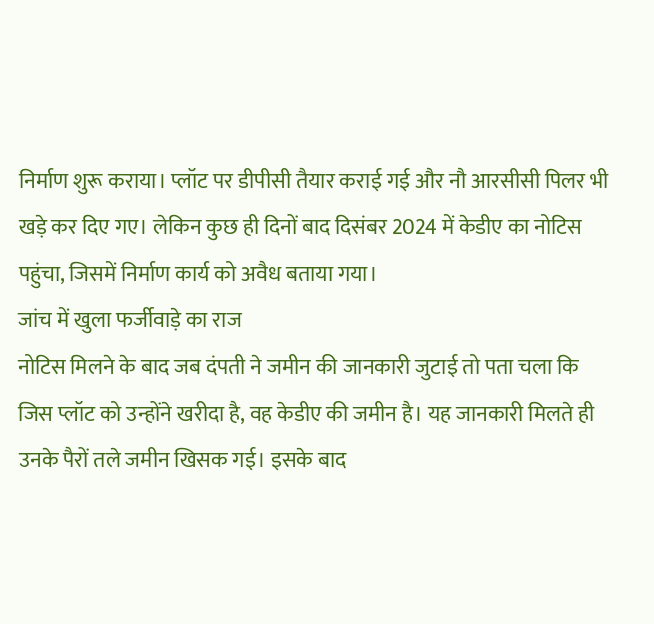निर्माण शुरू कराया। प्लॉट पर डीपीसी तैयार कराई गई और नौ आरसीसी पिलर भी खड़े कर दिए गए। लेकिन कुछ ही दिनों बाद दिसंबर 2024 में केडीए का नोटिस पहुंचा, जिसमें निर्माण कार्य को अवैध बताया गया।
जांच में खुला फर्जीवाड़े का राज
नोटिस मिलने के बाद जब दंपती ने जमीन की जानकारी जुटाई तो पता चला कि जिस प्लॉट को उन्होंने खरीदा है, वह केडीए की जमीन है। यह जानकारी मिलते ही उनके पैरों तले जमीन खिसक गई। इसके बाद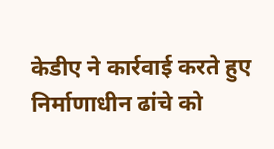केडीए ने कार्रवाई करते हुए निर्माणाधीन ढांचे को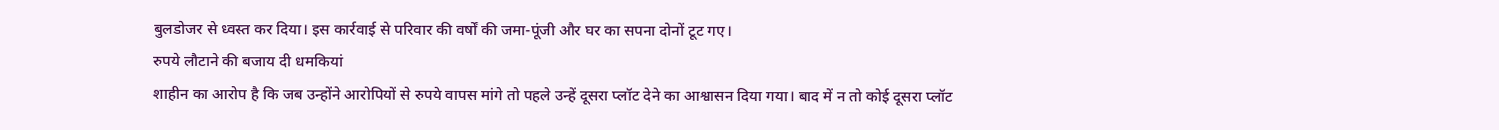बुलडोजर से ध्वस्त कर दिया। इस कार्रवाई से परिवार की वर्षों की जमा-पूंजी और घर का सपना दोनों टूट गए।
रुपये लौटाने की बजाय दी धमकियां
शाहीन का आरोप है कि जब उन्होंने आरोपियों से रुपये वापस मांगे तो पहले उन्हें दूसरा प्लॉट देने का आश्वासन दिया गया। बाद में न तो कोई दूसरा प्लॉट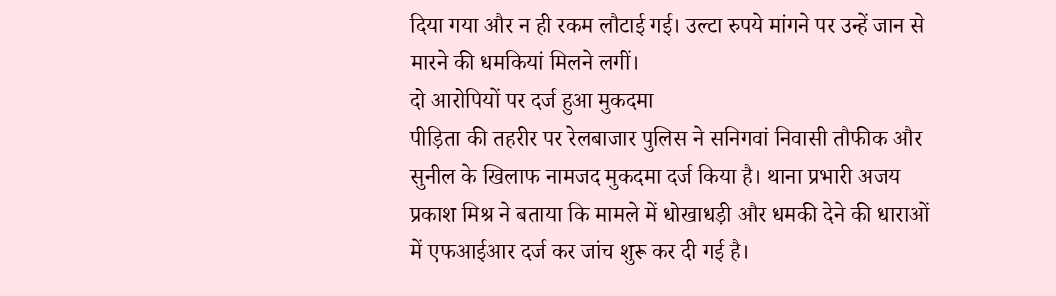दिया गया और न ही रकम लौटाई गई। उल्टा रुपये मांगने पर उन्हें जान से मारने की धमकियां मिलने लगीं।
दो आरोपियों पर दर्ज हुआ मुकदमा
पीड़िता की तहरीर पर रेलबाजार पुलिस ने सनिगवां निवासी तौफीक और सुनील के खिलाफ नामजद मुकदमा दर्ज किया है। थाना प्रभारी अजय प्रकाश मिश्र ने बताया कि मामले में धोखाधड़ी और धमकी देने की धाराओं में एफआईआर दर्ज कर जांच शुरू कर दी गई है।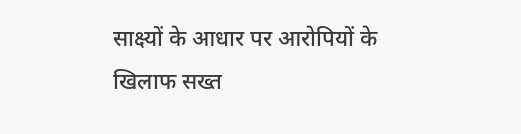साक्ष्यों के आधार पर आरोपियों के खिलाफ सख्त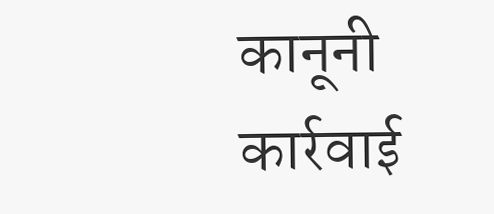कानूनी कार्रवाई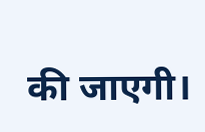की जाएगी।